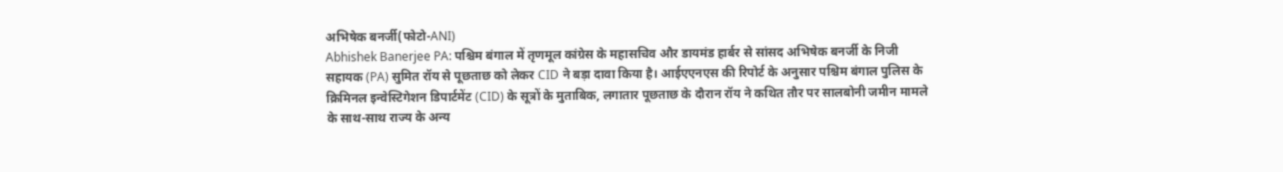अभिषेक बनर्जी(फोटो-ANI)
Abhishek Banerjee PA: पश्चिम बंगाल में तृणमूल कांग्रेस के महासचिव और डायमंड हार्बर से सांसद अभिषेक बनर्जी के निजी सहायक (PA) सुमित रॉय से पूछताछ को लेकर CID ने बड़ा दावा किया है। आईएएनएस की रिपोर्ट के अनुसार पश्चिम बंगाल पुलिस के क्रिमिनल इन्वेस्टिगेशन डिपार्टमेंट (CID) के सूत्रों के मुताबिक, लगातार पूछताछ के दौरान रॉय ने कथित तौर पर सालबोनी जमीन मामले के साथ-साथ राज्य के अन्य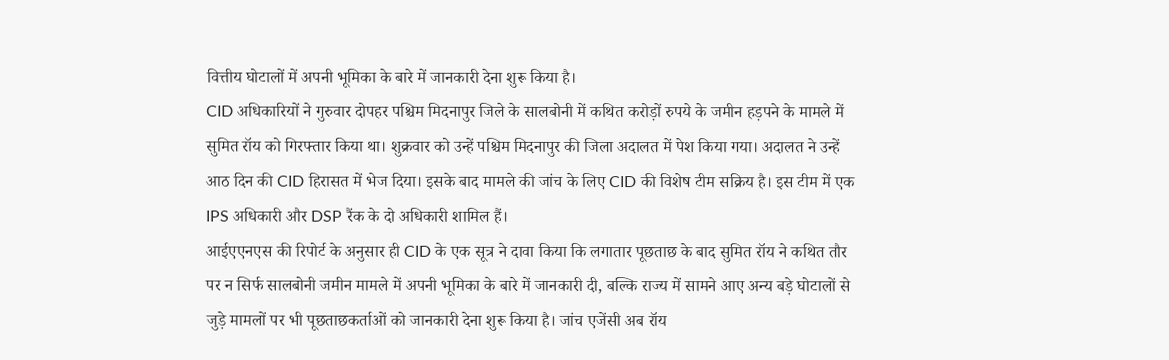वित्तीय घोटालों में अपनी भूमिका के बारे में जानकारी देना शुरू किया है।
CID अधिकारियों ने गुरुवार दोपहर पश्चिम मिदनापुर जिले के सालबोनी में कथित करोड़ों रुपये के जमीन हड़पने के मामले में सुमित रॉय को गिरफ्तार किया था। शुक्रवार को उन्हें पश्चिम मिदनापुर की जिला अदालत में पेश किया गया। अदालत ने उन्हें आठ दिन की CID हिरासत में भेज दिया। इसके बाद मामले की जांच के लिए CID की विशेष टीम सक्रिय है। इस टीम में एक IPS अधिकारी और DSP रैंक के दो अधिकारी शामिल हैं।
आईएएनएस की रिपोर्ट के अनुसार ही CID के एक सूत्र ने दावा किया कि लगातार पूछताछ के बाद सुमित रॉय ने कथित तौर पर न सिर्फ सालबोनी जमीन मामले में अपनी भूमिका के बारे में जानकारी दी, बल्कि राज्य में सामने आए अन्य बड़े घोटालों से जुड़े मामलों पर भी पूछताछकर्ताओं को जानकारी देना शुरू किया है। जांच एजेंसी अब रॉय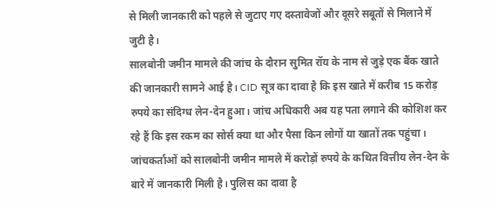से मिली जानकारी को पहले से जुटाए गए दस्तावेजों और दूसरे सबूतों से मिलाने में जुटी है।
सालबोनी जमीन मामले की जांच के दौरान सुमित रॉय के नाम से जुड़े एक बैंक खाते की जानकारी सामने आई है। CID सूत्र का दावा है कि इस खाते में करीब 15 करोड़ रुपये का संदिग्ध लेन-देन हुआ। जांच अधिकारी अब यह पता लगाने की कोशिश कर रहे हैं कि इस रकम का सोर्स क्या था और पैसा किन लोगों या खातों तक पहुंचा।
जांचकर्ताओं को सालबोनी जमीन मामले में करोड़ों रुपये के कथित वित्तीय लेन-देन के बारे में जानकारी मिली है। पुलिस का दावा है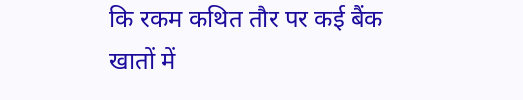कि रकम कथित तौर पर कई बैंक खातों में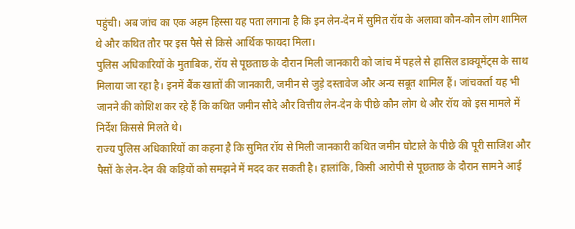पहुंची। अब जांच का एक अहम हिस्सा यह पता लगाना है कि इन लेन-देन में सुमित रॉय के अलावा कौन-कौन लोग शामिल थे और कथित तौर पर इस पैसे से किसे आर्थिक फायदा मिला।
पुलिस अधिकारियों के मुताबिक, रॉय से पूछताछ के दौरान मिली जानकारी को जांच में पहले से हासिल डाक्यूमेंट्स के साथ मिलाया जा रहा है। इनमें बैंक खातों की जानकारी, जमीन से जुड़े दस्तावेज और अन्य सबूत शामिल हैं। जांचकर्ता यह भी जानने की कोशिश कर रहे हैं कि कथित जमीन सौदे और वित्तीय लेन-देन के पीछे कौन लोग थे और रॉय को इस मामले में निर्देश किससे मिलते थे।
राज्य पुलिस अधिकारियों का कहना है कि सुमित रॉय से मिली जानकारी कथित जमीन घोटाले के पीछे की पूरी साजिश और पैसों के लेन-देन की कड़ियों को समझने में मदद कर सकती है। हालांकि, किसी आरोपी से पूछताछ के दौरान सामने आई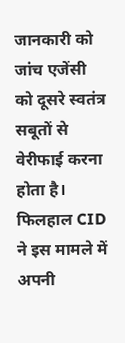जानकारी को जांच एजेंसी को दूसरे स्वतंत्र सबूतों से वेरीफाई करना होता है। फिलहाल CID ने इस मामले में अपनी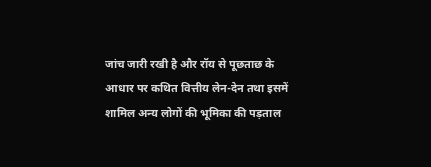जांच जारी रखी है और रॉय से पूछताछ के आधार पर कथित वित्तीय लेन-देन तथा इसमें शामिल अन्य लोगों की भूमिका की पड़ताल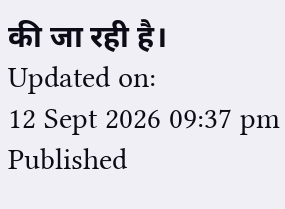की जा रही है।
Updated on:
12 Sept 2026 09:37 pm
Published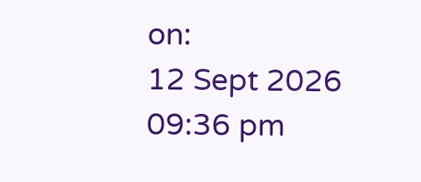on:
12 Sept 2026 09:36 pm